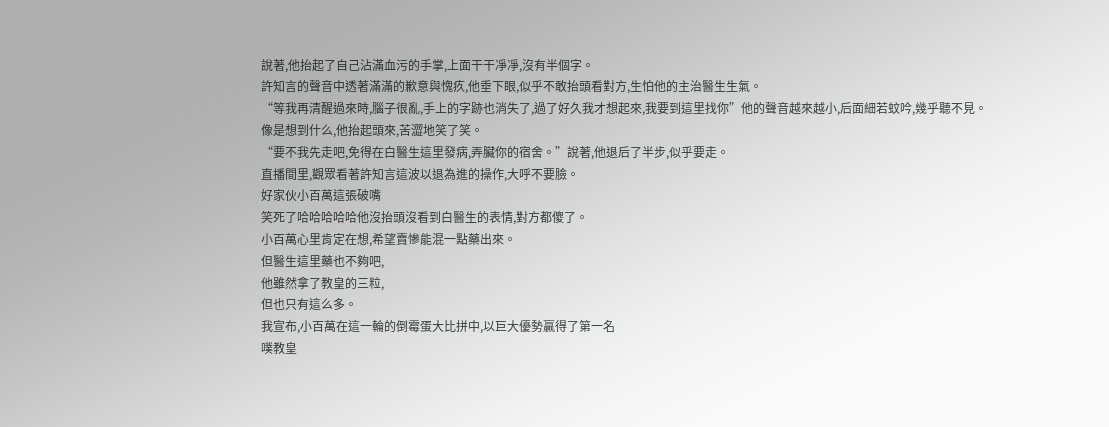說著,他抬起了自己沾滿血污的手掌,上面干干凈凈,沒有半個字。
許知言的聲音中透著滿滿的歉意與愧疚,他垂下眼,似乎不敢抬頭看對方,生怕他的主治醫生生氣。
“等我再清醒過來時,腦子很亂,手上的字跡也消失了,過了好久我才想起來,我要到這里找你”他的聲音越來越小,后面細若蚊吟,幾乎聽不見。
像是想到什么,他抬起頭來,苦澀地笑了笑。
“要不我先走吧,免得在白醫生這里發病,弄臟你的宿舍。”說著,他退后了半步,似乎要走。
直播間里,觀眾看著許知言這波以退為進的操作,大呼不要臉。
好家伙小百萬這張破嘴
笑死了哈哈哈哈哈他沒抬頭沒看到白醫生的表情,對方都傻了。
小百萬心里肯定在想,希望賣慘能混一點藥出來。
但醫生這里藥也不夠吧,
他雖然拿了教皇的三粒,
但也只有這么多。
我宣布,小百萬在這一輪的倒霉蛋大比拼中,以巨大優勢贏得了第一名
噗教皇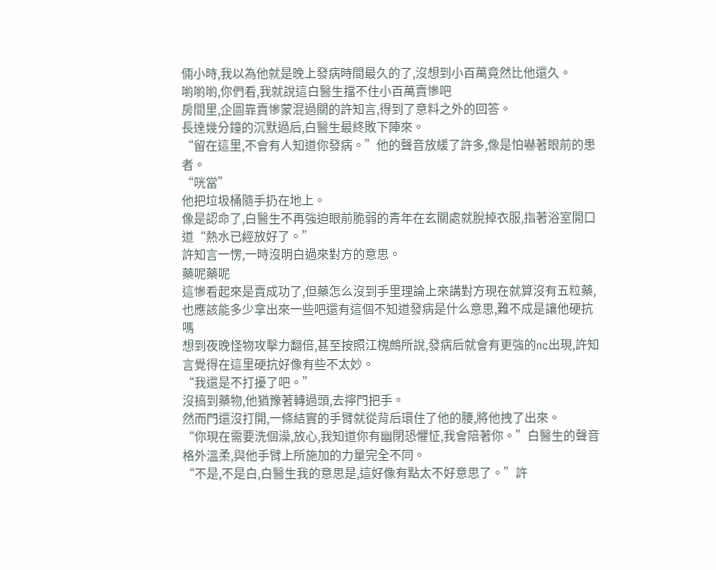倆小時,我以為他就是晚上發病時間最久的了,沒想到小百萬竟然比他還久。
喲喲喲,你們看,我就說這白醫生擋不住小百萬賣慘吧
房間里,企圖靠賣慘蒙混過關的許知言,得到了意料之外的回答。
長達幾分鐘的沉默過后,白醫生最終敗下陣來。
“留在這里,不會有人知道你發病。”他的聲音放緩了許多,像是怕嚇著眼前的患者。
“咣當”
他把垃圾桶隨手扔在地上。
像是認命了,白醫生不再強迫眼前脆弱的青年在玄關處就脫掉衣服,指著浴室開口道“熱水已經放好了。”
許知言一愣,一時沒明白過來對方的意思。
藥呢藥呢
這慘看起來是賣成功了,但藥怎么沒到手里理論上來講對方現在就算沒有五粒藥,也應該能多少拿出來一些吧還有這個不知道發病是什么意思,難不成是讓他硬抗嗎
想到夜晚怪物攻擊力翻倍,甚至按照江槐鷓所說,發病后就會有更強的nc出現,許知言覺得在這里硬抗好像有些不太妙。
“我還是不打擾了吧。”
沒搞到藥物,他猶豫著轉過頭,去擰門把手。
然而門還沒打開,一條結實的手臂就從背后環住了他的腰,將他拽了出來。
“你現在需要洗個澡,放心,我知道你有幽閉恐懼怔,我會陪著你。”白醫生的聲音格外溫柔,與他手臂上所施加的力量完全不同。
“不是,不是白,白醫生我的意思是,這好像有點太不好意思了。”許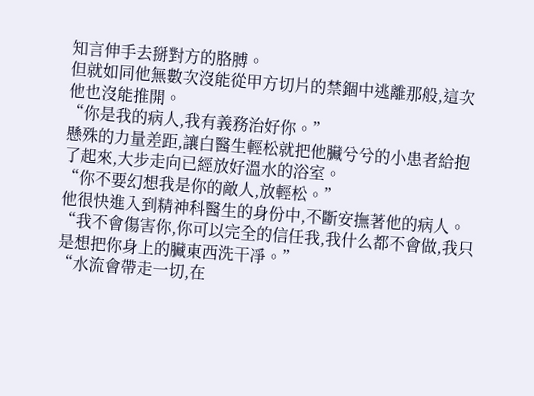知言伸手去掰對方的胳膊。
但就如同他無數次沒能從甲方切片的禁錮中逃離那般,這次他也沒能推開。
“你是我的病人,我有義務治好你。”
懸殊的力量差距,讓白醫生輕松就把他臟兮兮的小患者給抱了起來,大步走向已經放好溫水的浴室。
“你不要幻想我是你的敵人,放輕松。”
他很快進入到精神科醫生的身份中,不斷安撫著他的病人。
“我不會傷害你,你可以完全的信任我,我什么都不會做,我只是想把你身上的臟東西洗干凈。”
“水流會帶走一切,在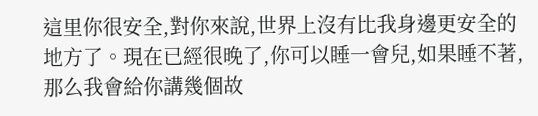這里你很安全,對你來說,世界上沒有比我身邊更安全的地方了。現在已經很晚了,你可以睡一會兒,如果睡不著,那么我會給你講幾個故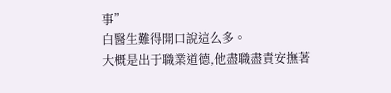事”
白醫生難得開口說這么多。
大概是出于職業道德,他盡職盡責安撫著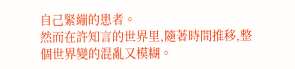自己緊繃的患者。
然而在許知言的世界里,隨著時間推移,整個世界變的混亂又模糊。